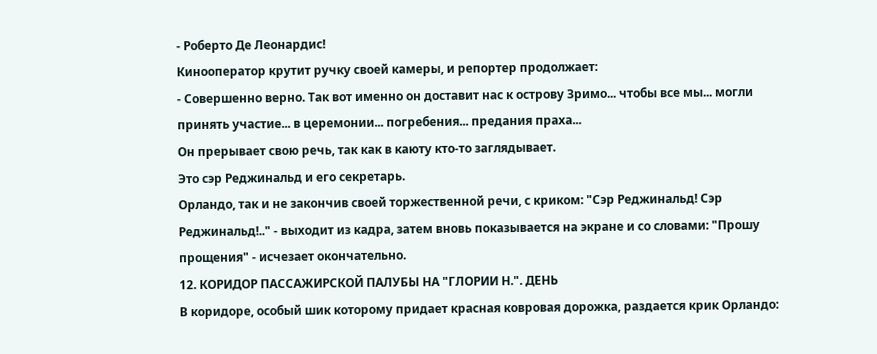- Роберто Де Леонардис!
Кинооператор крутит ручку своей камеры, и репортер продолжает:
- Совершенно верно. Так вот именно он доставит нас к острову Зримо... чтобы все мы... могли принять участие... в церемонии... погребения... предания праха...
Он прерывает свою речь, так как в каюту кто-то заглядывает.
Это сэр Реджинальд и его секретарь.
Орландо, так и не закончив своей торжественной речи, с криком: "Сэр Реджинальд! Сэр Реджинальд!.." - выходит из кадра, затем вновь показывается на экране и со словами: "Прошу прощения" - исчезает окончательно.
12. КОРИДОР ПАССАЖИРСКОЙ ПАЛУБЫ НА "ГЛОРИИ Н.". ДЕНЬ
В коридоре, особый шик которому придает красная ковровая дорожка, раздается крик Орландо: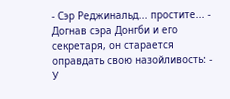- Сэр Реджинальд... простите... - Догнав сэра Донгби и его секретаря, он старается оправдать свою назойливость: - У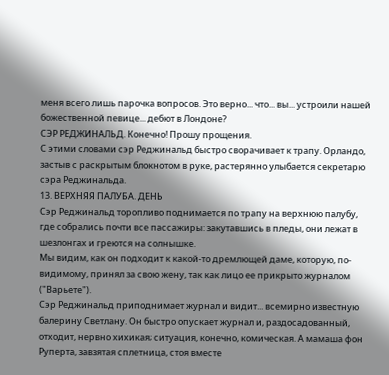меня всего лишь парочка вопросов. Это верно... что... вы... устроили нашей божественной певице... дебют в Лондоне?
СЭР РЕДЖИНАЛЬД. Конечно! Прошу прощения.
С этими словами сэр Реджинальд быстро сворачивает к трапу. Орландо, застыв с раскрытым блокнотом в руке, растерянно улыбается секретарю сэра Реджинальда.
13. ВЕРХНЯЯ ПАЛУБА. ДЕНЬ
Сэр Реджинальд торопливо поднимается по трапу на верхнюю палубу, где собрались почти все пассажиры: закутавшись в пледы, они лежат в шезлонгах и греются на солнышке.
Мы видим, как он подходит к какой-то дремлющей даме, которую, по-видимому, принял за свою жену, так как лицо ее прикрыто журналом ("Варьете").
Сэр Реджинальд приподнимает журнал и видит... всемирно известную балерину Светлану. Он быстро опускает журнал и, раздосадованный, отходит, нервно хихикая; ситуация, конечно, комическая. А мамаша фон Руперта, завзятая сплетница, стоя вместе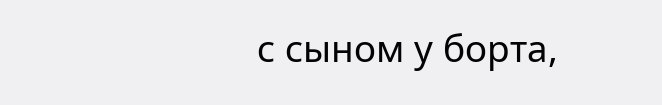с сыном у борта,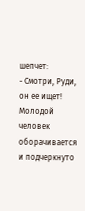шепчет:
- Смотри, Руди, он ее ищет!
Молодой человек оборачивается и подчеркнуто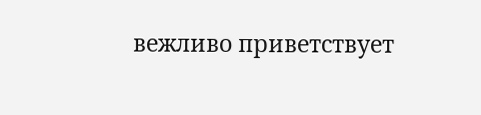вежливо приветствует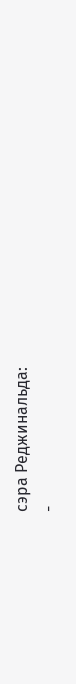сэра Реджинальда:
-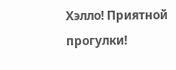Хэлло! Приятной прогулки!